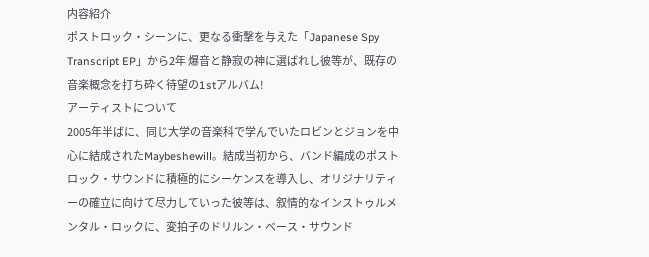内容紹介
ポストロック・シーンに、更なる衝撃を与えた「Japanese Spy Transcript EP」から2年 爆音と静寂の神に選ばれし彼等が、既存の音楽概念を打ち砕く待望の1stアルバム!
アーティストについて
2005年半ばに、同じ大学の音楽科で学んでいたロビンとジョンを中心に結成されたMaybeshewill。結成当初から、バンド編成のポストロック・サウンドに積極的にシーケンスを導入し、オリジナリティーの確立に向けて尽力していった彼等は、叙情的なインストゥルメンタル・ロックに、変拍子のドリルン・ベース・サウンド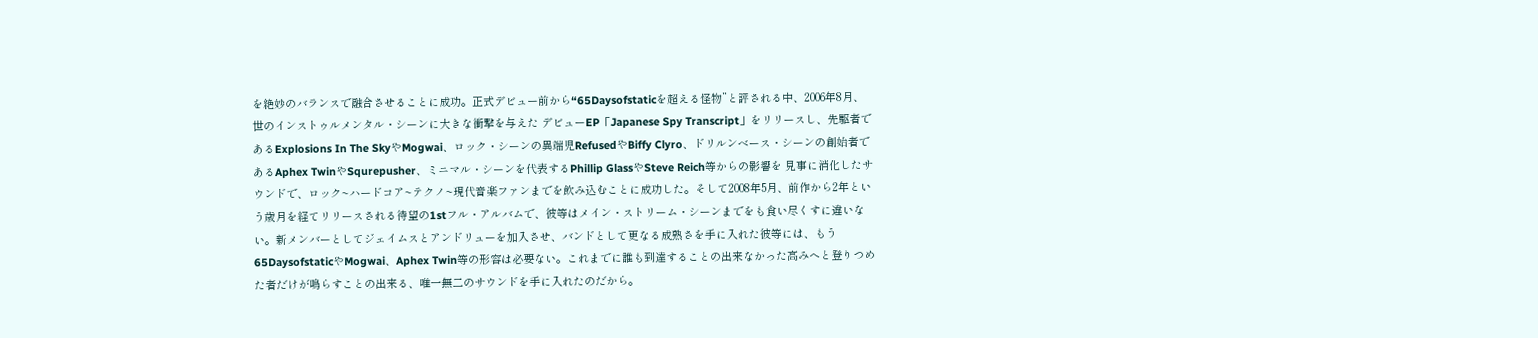を絶妙のバランスで融合させることに成功。正式デビュー前から“65Daysofstaticを超える怪物”と評される中、2006年8月、世のインストゥルメンタル・シーンに大きな衝撃を与えた デビューEP「Japanese Spy Transcript」をリリースし、先駆者であるExplosions In The SkyやMogwai、ロック・シーンの異端児RefusedやBiffy Clyro、ドリルンベース・シーンの創始者であるAphex TwinやSqurepusher、ミニマル・シーンを代表するPhillip GlassやSteve Reich等からの影響を 見事に消化したサウンドで、ロック~ハードコア~テクノ~現代音楽ファンまでを飲み込むことに成功した。そして2008年5月、前作から2年という歳月を経てリリースされる待望の1stフル・アルバムで、彼等はメイン・ストリーム・シーンまでをも食い尽くすに違いない。新メンバーとしてジェイムスとアンドリューを加入させ、バンドとして更なる成熟さを手に入れた彼等には、もう65DaysofstaticやMogwai、Aphex Twin等の形容は必要ない。これまでに誰も到達することの出来なかった高みへと登りつめた者だけが鳴らすことの出来る、唯一無二のサウンドを手に入れたのだから。